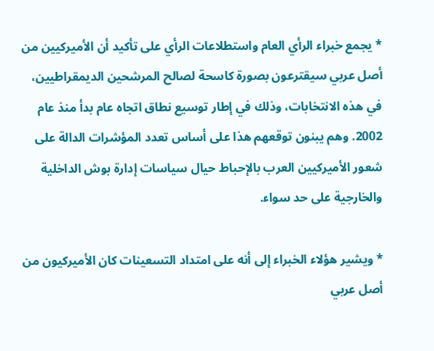* يجمع خبراء الرأي العام واستطلاعات الرأي على تأكيد أن الأميركيين من أصل عربي سيقترعون بصورة كاسحة لصالح المرشحين الديمقراطيين، في هذه الانتخابات، وذلك في إطار توسيع نطاق اتجاه عام بدأ منذ عام 2002. وهم يبنون توقعهم هذا على أساس تعدد المؤشرات الدالة على شعور الأميركيين العرب بالإحباط حيال سياسات إدارة بوش الداخلية والخارجية على حد سواء.

* ويشير هؤلاء الخبراء إلى أنه على امتداد التسعينات كان الأميركيون من أصل عربي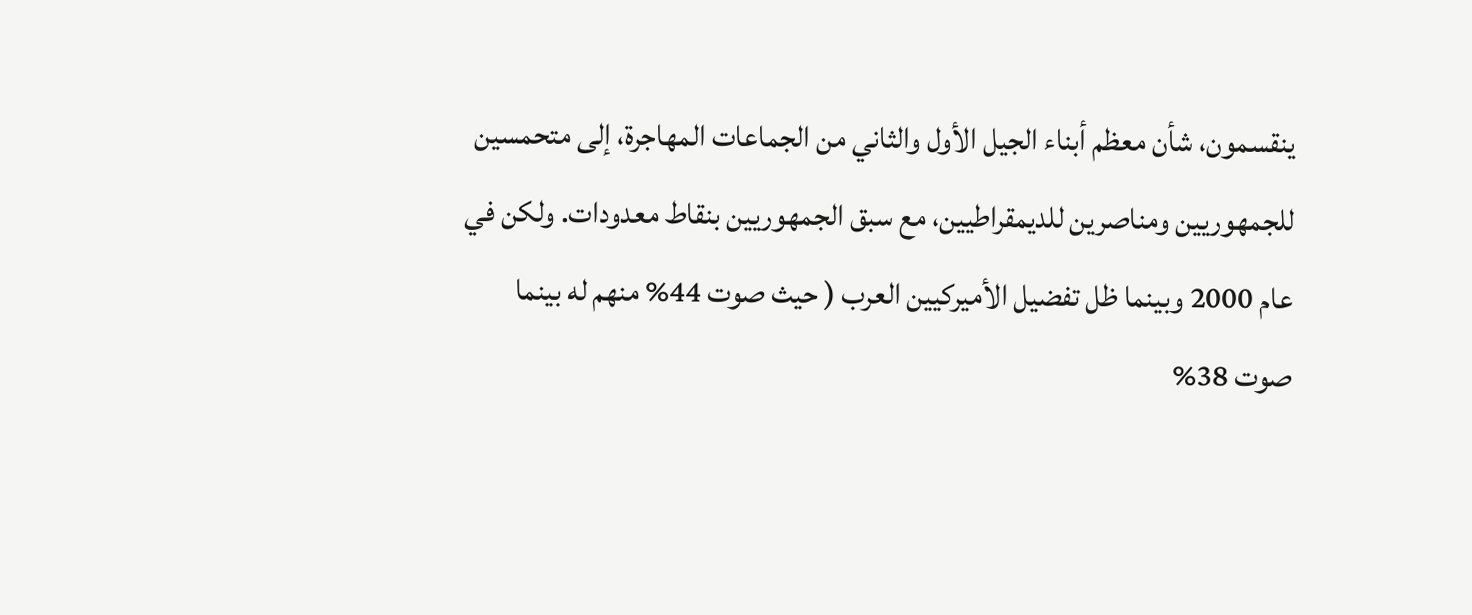ينقسمون، شأن معظم أبناء الجيل الأول والثاني من الجماعات المهاجرة، إلى متحمسين للجمهوريين ومناصرين للديمقراطيين، مع سبق الجمهوريين بنقاط معدودات. ولكن في عام 2000 وبينما ظل تفضيل الأميركيين العرب ( حيث صوت 44% منهم له بينما صوت 38%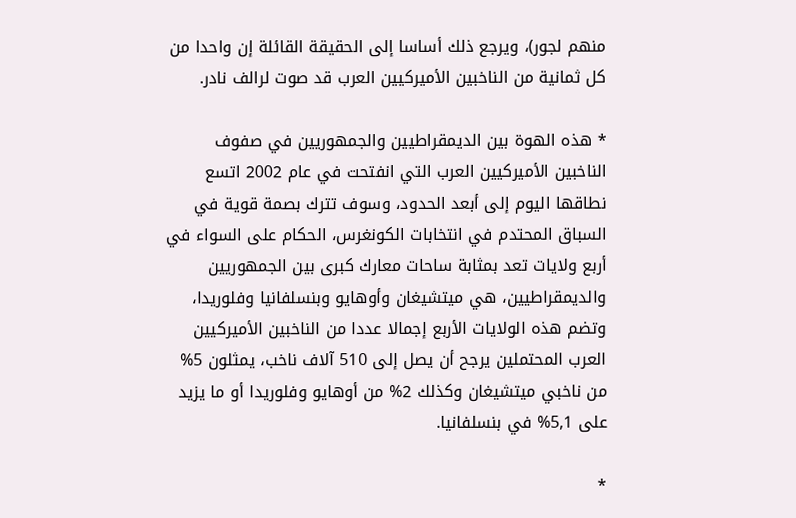منهم لجور)، ويرجع ذلك أساسا إلى الحقيقة القائلة إن واحدا من كل ثمانية من الناخبين الأميركيين العرب قد صوت لرالف نادر.

* هذه الهوة بين الديمقراطيين والجمهوريين في صفوف الناخبين الأميركيين العرب التي انفتحت في عام 2002 اتسع نطاقها اليوم إلى أبعد الحدود، وسوف تترك بصمة قوية في السباق المحتدم في انتخابات الكونغرس، الحكام على السواء في أربع ولايات تعد بمثابة ساحات معارك كبرى بين الجمهوريين والديمقراطيين، هي ميتشيغان وأوهايو وبنسلفانيا وفلوريدا، وتضم هذه الولايات الأربع إجمالا عددا من الناخبين الأميركيين العرب المحتملين يرجح أن يصل إلى 510 آلاف ناخب، يمثلون 5% من ناخبي ميتشيغان وكذلك 2% من أوهايو وفلوريدا أو ما يزيد على 5,1% في بنسلفانيا.

*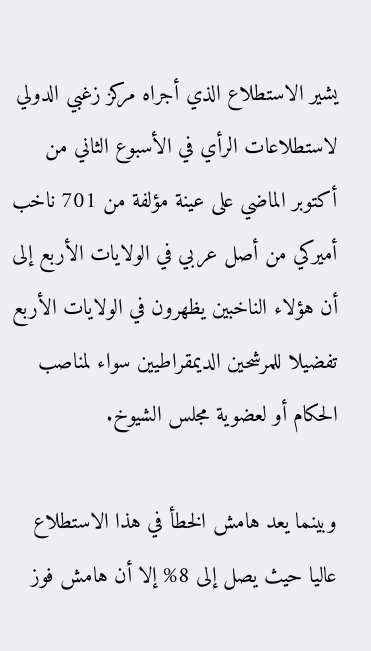يشير الاستطلاع الذي أجراه مركز زغبي الدولي لاستطلاعات الرأي في الأسبوع الثاني من أكتوبر الماضي على عينة مؤلفة من 701 ناخب أميركي من أصل عربي في الولايات الأربع إلى أن هؤلاء الناخبين يظهرون في الولايات الأربع تفضيلا للمرشحين الديمقراطيين سواء لمناصب الحكام أو لعضوية مجلس الشيوخ.

وبينما يعد هامش الخطأ في هذا الاستطلاع عاليا حيث يصل إلى 8% إلا أن هامش فوز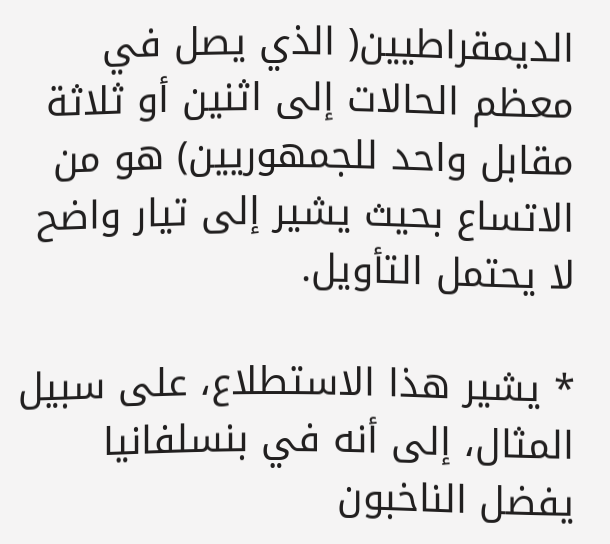الديمقراطيين( الذي يصل في معظم الحالات إلى اثنين أو ثلاثة مقابل واحد للجمهوريين) هو من الاتساع بحيث يشير إلى تيار واضح لا يحتمل التأويل.

* يشير هذا الاستطلاع، على سبيل المثال، إلى أنه في بنسلفانيا يفضل الناخبون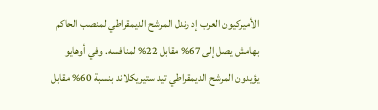الأميركيون العرب إد رندل المرشح الديمقراطي لمنصب الحاكم بهامش يصل إلى 67% مقابل 22% لمنافسه. وفي أوهايو يؤيدون المرشح الديمقراطي تيد ستيريكلاند بنسبة 60% مقابل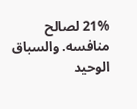21% لصالح منافسه. والسباق الوحيد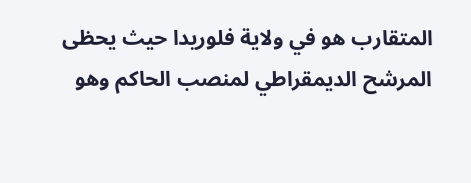المتقارب هو في ولاية فلوريدا حيث يحظى المرشح الديمقراطي لمنصب الحاكم وهو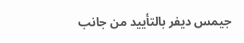جيمس ديفر بالتأييد من جانب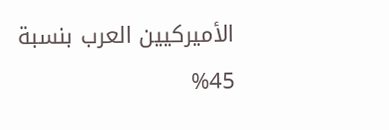الأميركيين العرب بنسبة 45%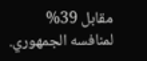مقابل 39% لمنافسه الجمهوري.